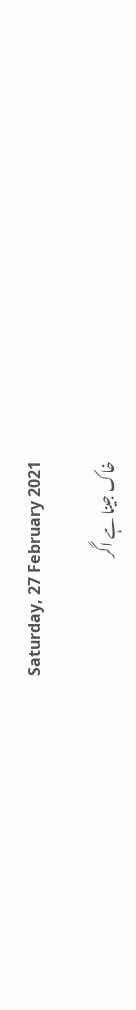Saturday, 27 February 2021

خاک جینا ہے اگر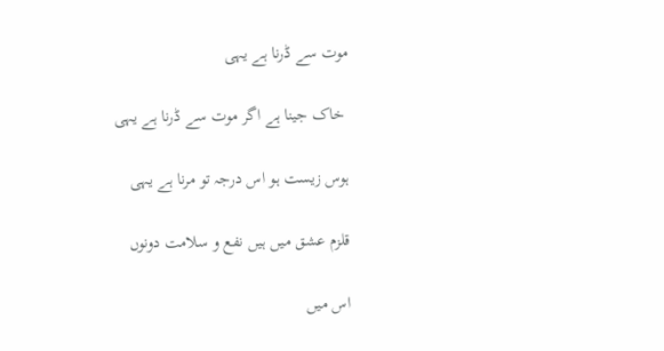موت سے ڈرنا ہے یہی

 خاک جینا ہے اگر موت سے ڈرنا ہے یہی

ہوس زیست ہو اس درجہ تو مرنا ہے یہی

قلزم عشق میں ہیں نفع و سلامت دونوں

اس میں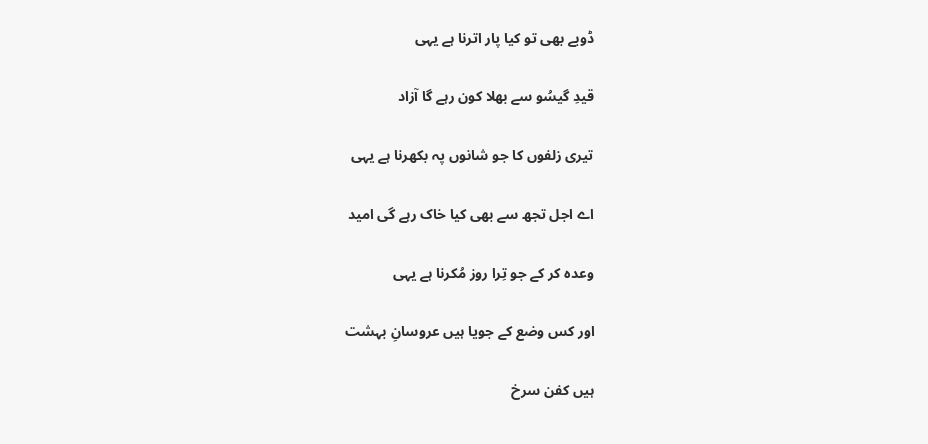ڈوبے بھی تو کیا پار اترنا ہے یہی

قیدِ گیسُو سے بھلا کون رہے گا آزاد

تیری زلفوں کا جو شانوں پہ بکھرنا ہے یہی

اے اجل تجھ سے بھی کیا خاک رہے گی امید

وعدہ کر کے جو تِرا روز مُکرنا ہے یہی

اور کس وضع کے جویا ہیں عروسانِ بہشت

ہیں کفن سرخ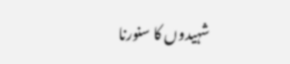شہیدوں کا سنورنا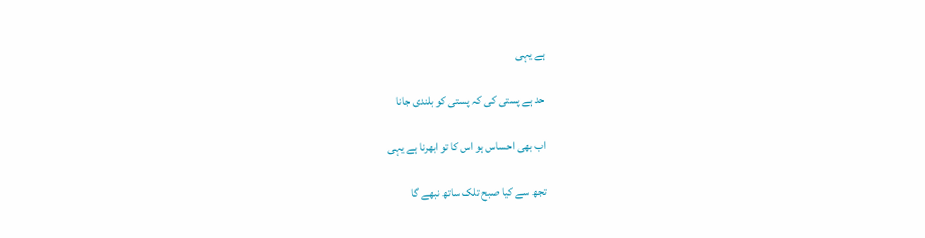ہے یہی

حد ہے پستی کی کہ پستی کو بلندی جانا

اب بھی احساس ہو اس کا تو ابھرنا ہے یہی

تجھ سے کیا صبح تلک ساتھ نبھے گا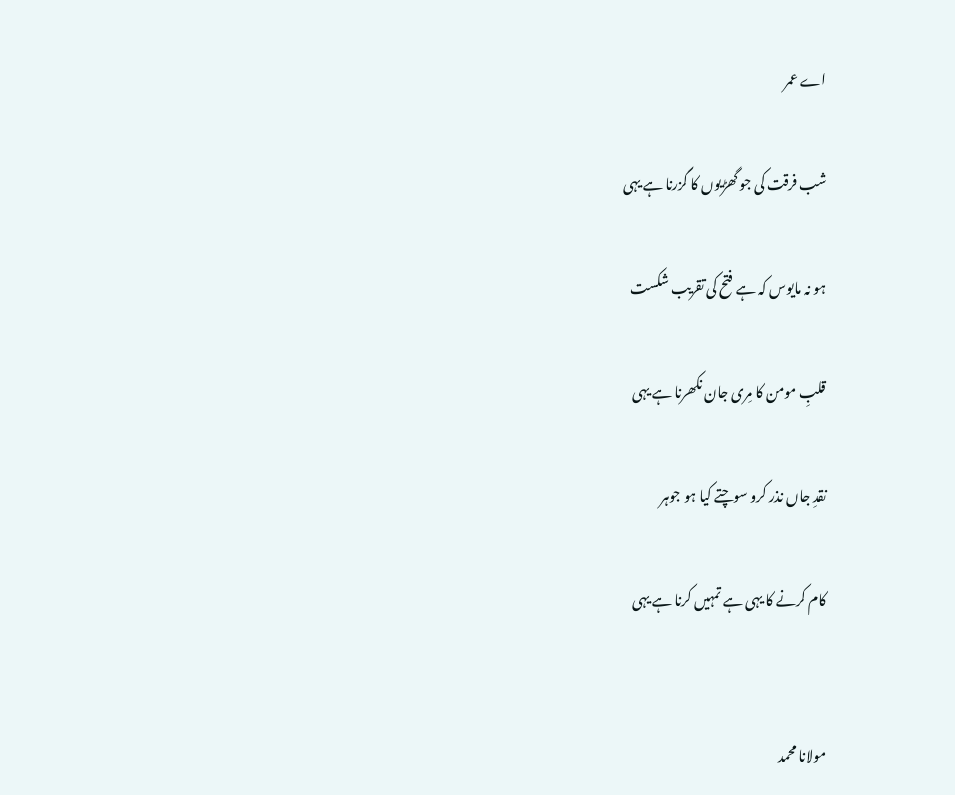اے عمر

شب فرقت کی جو گھڑیوں کا گزرنا ہے یہی

ہو نہ مایوس کہ ہے فتح کی تقریب شکست

قلبِ مومن کا مِری جان نکھرنا ہے یہی

نقدِ جاں نذر کرو سوچتے کیا ہو جوہر

کام کرنے کا یہی ہے تمہیں کرنا ہے یہی


مولانا محمد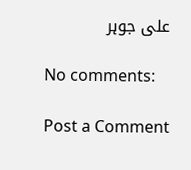علی جوہر

No comments:

Post a Comment